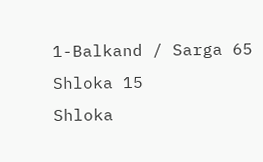1-Balkand / Sarga 65
Shloka 15
Shloka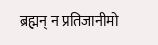ब्रह्मन् न प्रतिजानीमो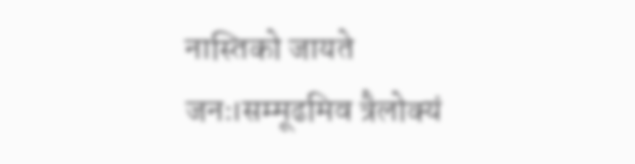नास्तिको जायते जनः।सम्मूढमिव त्रैलोक्यं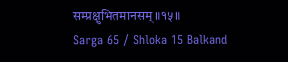सम्प्रक्षुभितमानसम् ॥१५॥
Sarga 65 / Shloka 15 Balkand